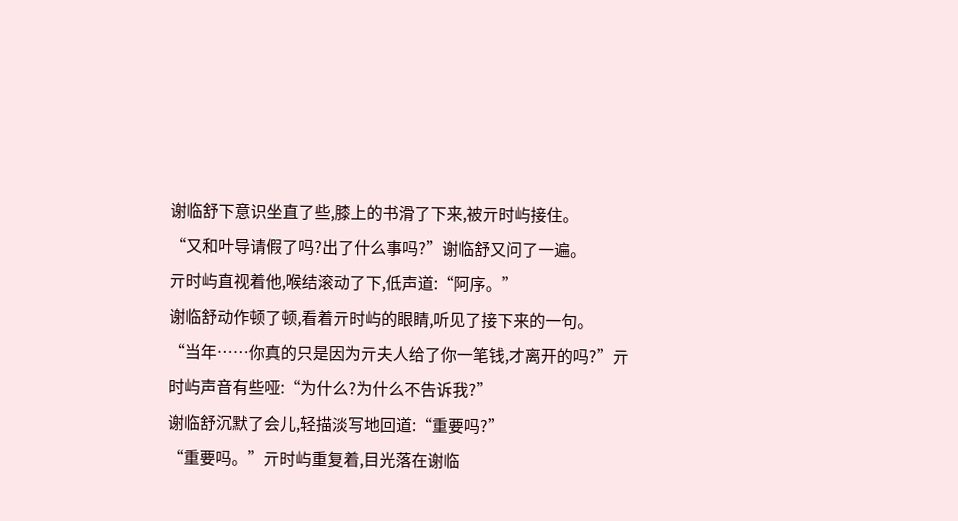谢临舒下意识坐直了些,膝上的书滑了下来,被亓时屿接住。
“又和叶导请假了吗?出了什么事吗?”谢临舒又问了一遍。
亓时屿直视着他,喉结滚动了下,低声道:“阿序。”
谢临舒动作顿了顿,看着亓时屿的眼睛,听见了接下来的一句。
“当年……你真的只是因为亓夫人给了你一笔钱,才离开的吗?”亓时屿声音有些哑:“为什么?为什么不告诉我?”
谢临舒沉默了会儿,轻描淡写地回道:“重要吗?”
“重要吗。”亓时屿重复着,目光落在谢临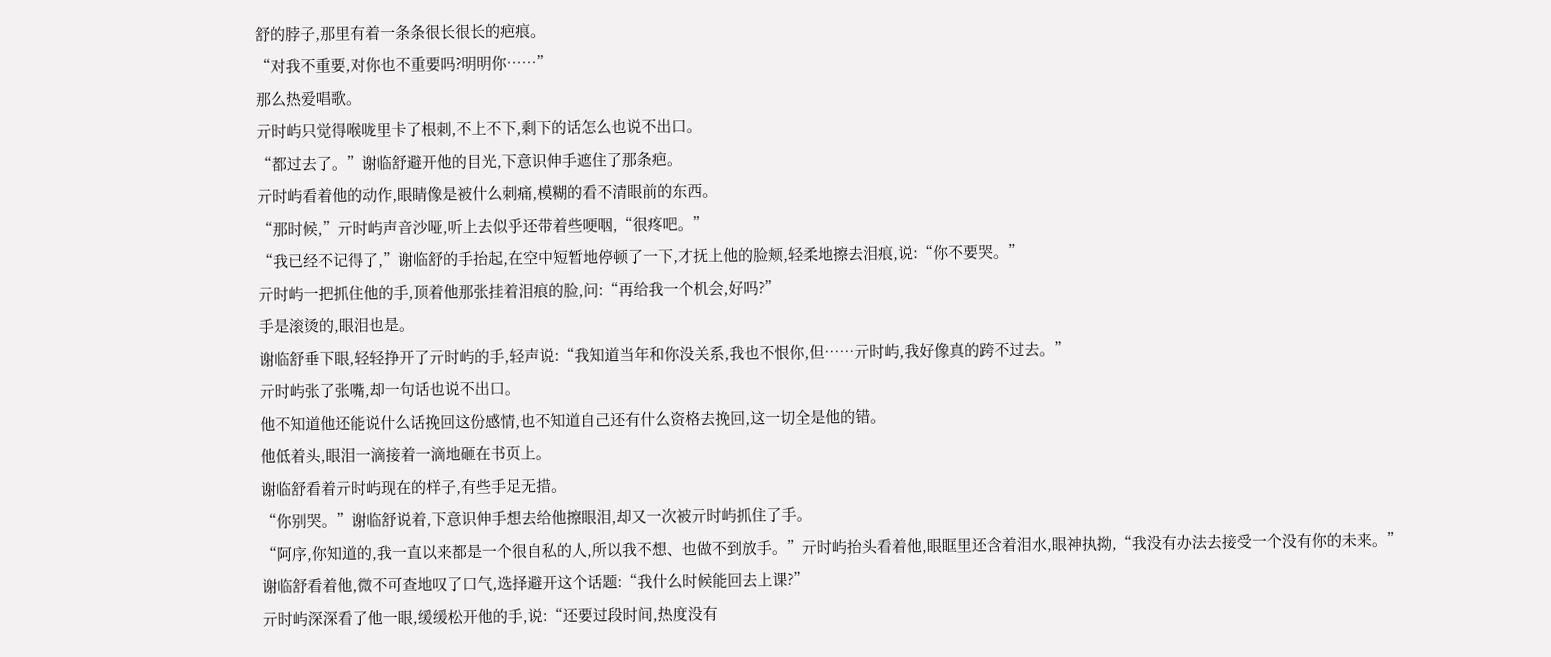舒的脖子,那里有着一条条很长很长的疤痕。
“对我不重要,对你也不重要吗?明明你……”
那么热爱唱歌。
亓时屿只觉得喉咙里卡了根刺,不上不下,剩下的话怎么也说不出口。
“都过去了。”谢临舒避开他的目光,下意识伸手遮住了那条疤。
亓时屿看着他的动作,眼睛像是被什么刺痛,模糊的看不清眼前的东西。
“那时候,”亓时屿声音沙哑,听上去似乎还带着些哽咽,“很疼吧。”
“我已经不记得了,”谢临舒的手抬起,在空中短暂地停顿了一下,才抚上他的脸颊,轻柔地擦去泪痕,说:“你不要哭。”
亓时屿一把抓住他的手,顶着他那张挂着泪痕的脸,问:“再给我一个机会,好吗?”
手是滚烫的,眼泪也是。
谢临舒垂下眼,轻轻挣开了亓时屿的手,轻声说:“我知道当年和你没关系,我也不恨你,但……亓时屿,我好像真的跨不过去。”
亓时屿张了张嘴,却一句话也说不出口。
他不知道他还能说什么话挽回这份感情,也不知道自己还有什么资格去挽回,这一切全是他的错。
他低着头,眼泪一滴接着一滴地砸在书页上。
谢临舒看着亓时屿现在的样子,有些手足无措。
“你别哭。”谢临舒说着,下意识伸手想去给他擦眼泪,却又一次被亓时屿抓住了手。
“阿序,你知道的,我一直以来都是一个很自私的人,所以我不想、也做不到放手。”亓时屿抬头看着他,眼眶里还含着泪水,眼神执拗,“我没有办法去接受一个没有你的未来。”
谢临舒看着他,微不可查地叹了口气,选择避开这个话题:“我什么时候能回去上课?”
亓时屿深深看了他一眼,缓缓松开他的手,说:“还要过段时间,热度没有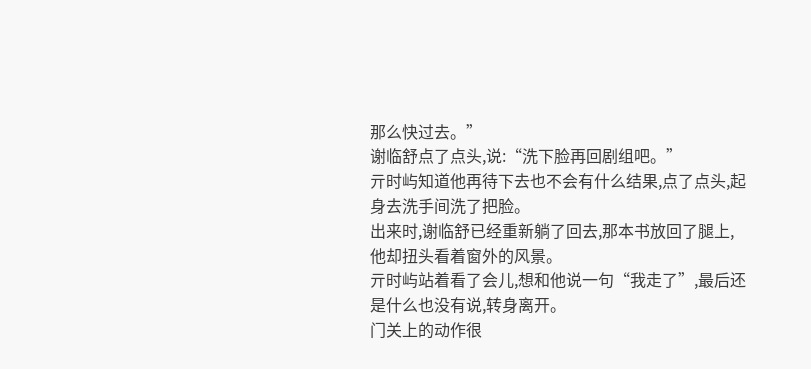那么快过去。”
谢临舒点了点头,说:“洗下脸再回剧组吧。”
亓时屿知道他再待下去也不会有什么结果,点了点头,起身去洗手间洗了把脸。
出来时,谢临舒已经重新躺了回去,那本书放回了腿上,他却扭头看着窗外的风景。
亓时屿站着看了会儿,想和他说一句“我走了”,最后还是什么也没有说,转身离开。
门关上的动作很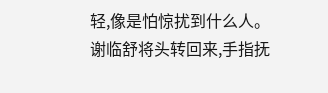轻,像是怕惊扰到什么人。
谢临舒将头转回来,手指抚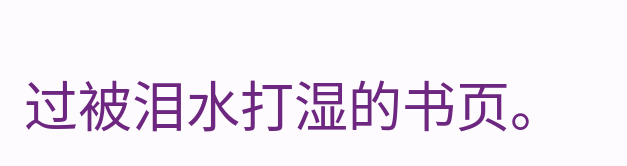过被泪水打湿的书页。